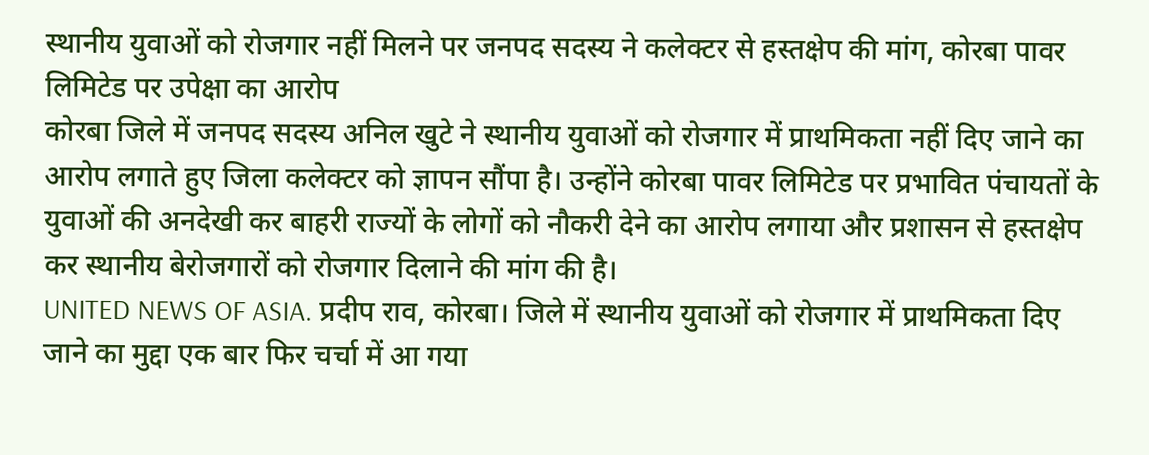स्थानीय युवाओं को रोजगार नहीं मिलने पर जनपद सदस्य ने कलेक्टर से हस्तक्षेप की मांग, कोरबा पावर लिमिटेड पर उपेक्षा का आरोप
कोरबा जिले में जनपद सदस्य अनिल खुटे ने स्थानीय युवाओं को रोजगार में प्राथमिकता नहीं दिए जाने का आरोप लगाते हुए जिला कलेक्टर को ज्ञापन सौंपा है। उन्होंने कोरबा पावर लिमिटेड पर प्रभावित पंचायतों के युवाओं की अनदेखी कर बाहरी राज्यों के लोगों को नौकरी देने का आरोप लगाया और प्रशासन से हस्तक्षेप कर स्थानीय बेरोजगारों को रोजगार दिलाने की मांग की है।
UNITED NEWS OF ASIA. प्रदीप राव, कोरबा। जिले में स्थानीय युवाओं को रोजगार में प्राथमिकता दिए जाने का मुद्दा एक बार फिर चर्चा में आ गया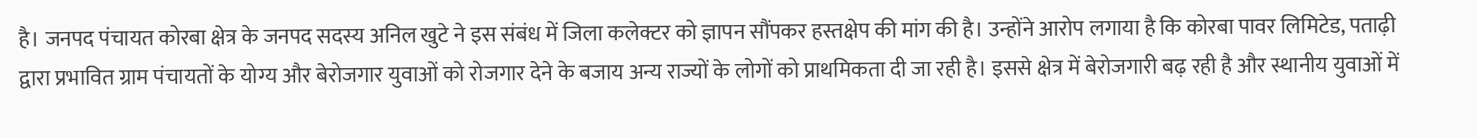है। जनपद पंचायत कोरबा क्षेत्र के जनपद सदस्य अनिल खुटे ने इस संबंध में जिला कलेक्टर को ज्ञापन सौंपकर हस्तक्षेप की मांग की है। उन्होंने आरोप लगाया है कि कोरबा पावर लिमिटेड, पताढ़ी द्वारा प्रभावित ग्राम पंचायतों के योग्य और बेरोजगार युवाओं को रोजगार देने के बजाय अन्य राज्यों के लोगों को प्राथमिकता दी जा रही है। इससे क्षेत्र में बेरोजगारी बढ़ रही है और स्थानीय युवाओं में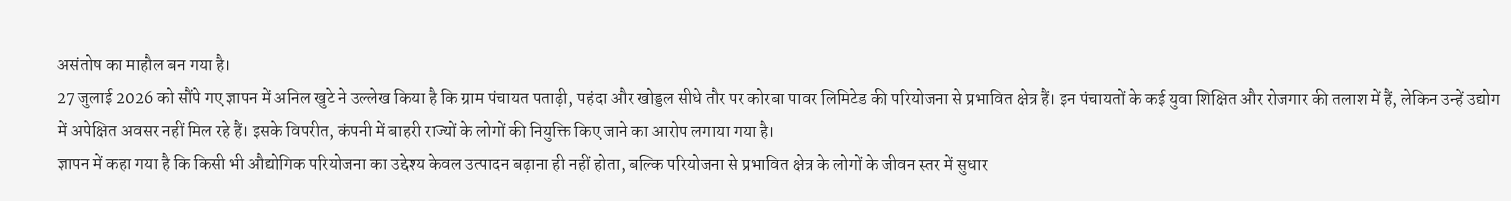असंतोष का माहौल बन गया है।
27 जुलाई 2026 को सौंपे गए ज्ञापन में अनिल खुटे ने उल्लेख किया है कि ग्राम पंचायत पताढ़ी, पहंदा और खोड्डल सीधे तौर पर कोरबा पावर लिमिटेड की परियोजना से प्रभावित क्षेत्र हैं। इन पंचायतों के कई युवा शिक्षित और रोजगार की तलाश में हैं, लेकिन उन्हें उद्योग में अपेक्षित अवसर नहीं मिल रहे हैं। इसके विपरीत, कंपनी में बाहरी राज्यों के लोगों की नियुक्ति किए जाने का आरोप लगाया गया है।
ज्ञापन में कहा गया है कि किसी भी औद्योगिक परियोजना का उद्देश्य केवल उत्पादन बढ़ाना ही नहीं होता, बल्कि परियोजना से प्रभावित क्षेत्र के लोगों के जीवन स्तर में सुधार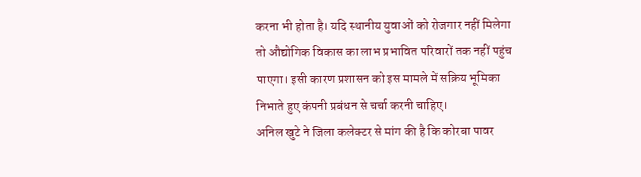करना भी होता है। यदि स्थानीय युवाओं को रोजगार नहीं मिलेगा तो औद्योगिक विकास का लाभ प्रभावित परिवारों तक नहीं पहुंच पाएगा। इसी कारण प्रशासन को इस मामले में सक्रिय भूमिका निभाते हुए कंपनी प्रबंधन से चर्चा करनी चाहिए।
अनिल खुटे ने जिला कलेक्टर से मांग की है कि कोरबा पावर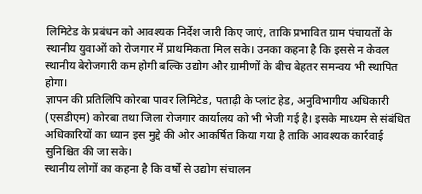लिमिटेड के प्रबंधन को आवश्यक निर्देश जारी किए जाएं, ताकि प्रभावित ग्राम पंचायतों के स्थानीय युवाओं को रोजगार में प्राथमिकता मिल सके। उनका कहना है कि इससे न केवल स्थानीय बेरोजगारी कम होगी बल्कि उद्योग और ग्रामीणों के बीच बेहतर समन्वय भी स्थापित होगा।
ज्ञापन की प्रतिलिपि कोरबा पावर लिमिटेड, पताढ़ी के प्लांट हेड, अनुविभागीय अधिकारी (एसडीएम) कोरबा तथा जिला रोजगार कार्यालय को भी भेजी गई है। इसके माध्यम से संबंधित अधिकारियों का ध्यान इस मुद्दे की ओर आकर्षित किया गया है ताकि आवश्यक कार्रवाई सुनिश्चित की जा सके।
स्थानीय लोगों का कहना है कि वर्षों से उद्योग संचालन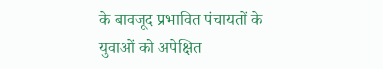के बावजूद प्रभावित पंचायतों के युवाओं को अपेक्षित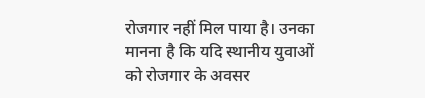रोजगार नहीं मिल पाया है। उनका मानना है कि यदि स्थानीय युवाओं को रोजगार के अवसर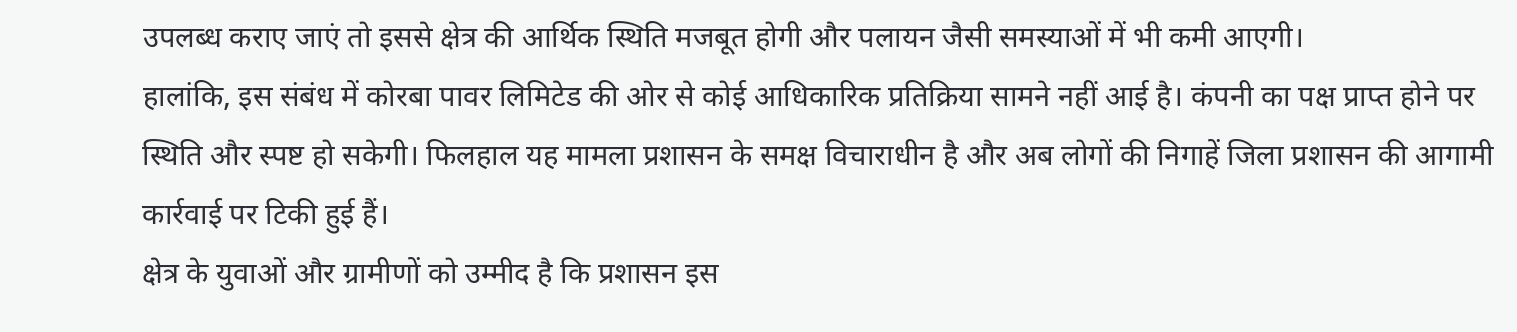उपलब्ध कराए जाएं तो इससे क्षेत्र की आर्थिक स्थिति मजबूत होगी और पलायन जैसी समस्याओं में भी कमी आएगी।
हालांकि, इस संबंध में कोरबा पावर लिमिटेड की ओर से कोई आधिकारिक प्रतिक्रिया सामने नहीं आई है। कंपनी का पक्ष प्राप्त होने पर स्थिति और स्पष्ट हो सकेगी। फिलहाल यह मामला प्रशासन के समक्ष विचाराधीन है और अब लोगों की निगाहें जिला प्रशासन की आगामी कार्रवाई पर टिकी हुई हैं।
क्षेत्र के युवाओं और ग्रामीणों को उम्मीद है कि प्रशासन इस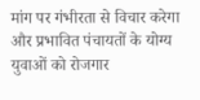मांग पर गंभीरता से विचार करेगा और प्रभावित पंचायतों के योग्य युवाओं को रोजगार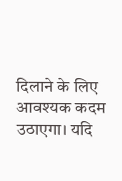दिलाने के लिए आवश्यक कदम उठाएगा। यदि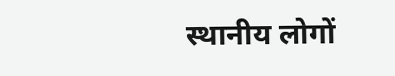स्थानीय लोगों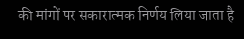की मांगों पर सकारात्मक निर्णय लिया जाता है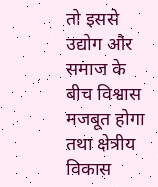तो इससे उद्योग और समाज के बीच विश्वास मजबूत होगा तथा क्षेत्रीय विकास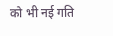को भी नई गति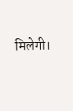मिलेगी।